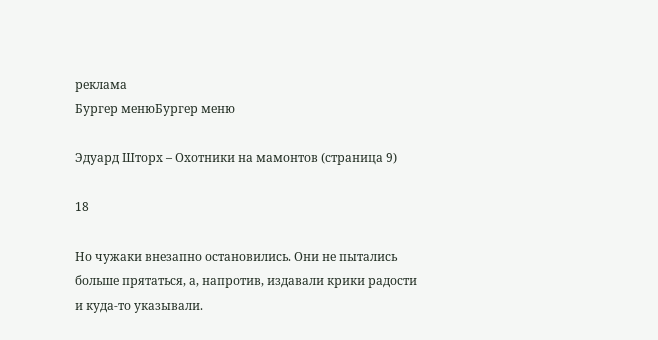реклама
Бургер менюБургер меню

Эдуард Шторх – Охотники на мамонтов (страница 9)

18

Но чужаки внезапно остановились. Они не пытались больше прятаться, а, напротив, издавали крики радости и куда-то указывали.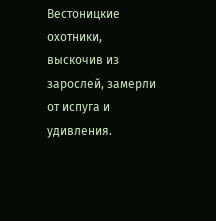Вестоницкие охотники, выскочив из зарослей, замерли от испуга и удивления.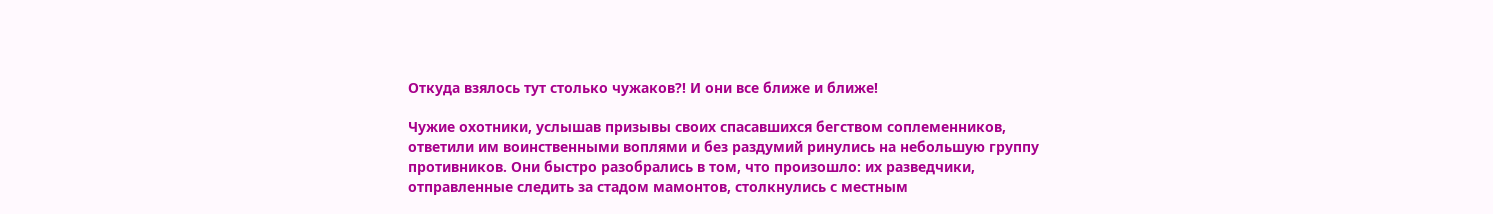Откуда взялось тут столько чужаков?! И они все ближе и ближе!

Чужие охотники, услышав призывы своих спасавшихся бегством соплеменников, ответили им воинственными воплями и без раздумий ринулись на небольшую группу противников. Они быстро разобрались в том, что произошло: их разведчики, отправленные следить за стадом мамонтов, столкнулись с местным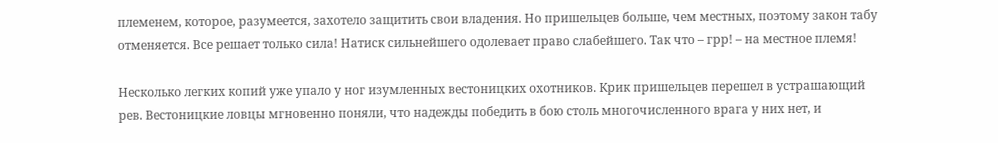племенем, которое, разумеется, захотело защитить свои владения. Но пришельцев больше, чем местных, поэтому закон табу отменяется. Все решает только сила! Натиск сильнейшего одолевает право слабейшего. Так что – грр! – на местное племя!

Несколько легких копий уже упало у ног изумленных вестоницких охотников. Крик пришельцев перешел в устрашающий рев. Вестоницкие ловцы мгновенно поняли, что надежды победить в бою столь многочисленного врага у них нет, и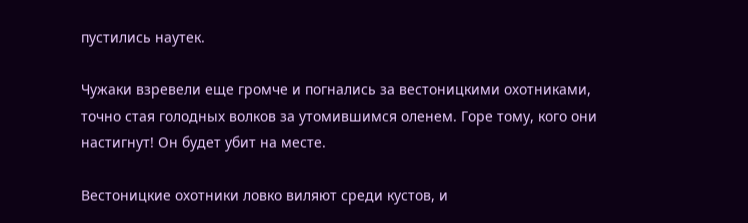пустились наутек.

Чужаки взревели еще громче и погнались за вестоницкими охотниками, точно стая голодных волков за утомившимся оленем. Горе тому, кого они настигнут! Он будет убит на месте.

Вестоницкие охотники ловко виляют среди кустов, и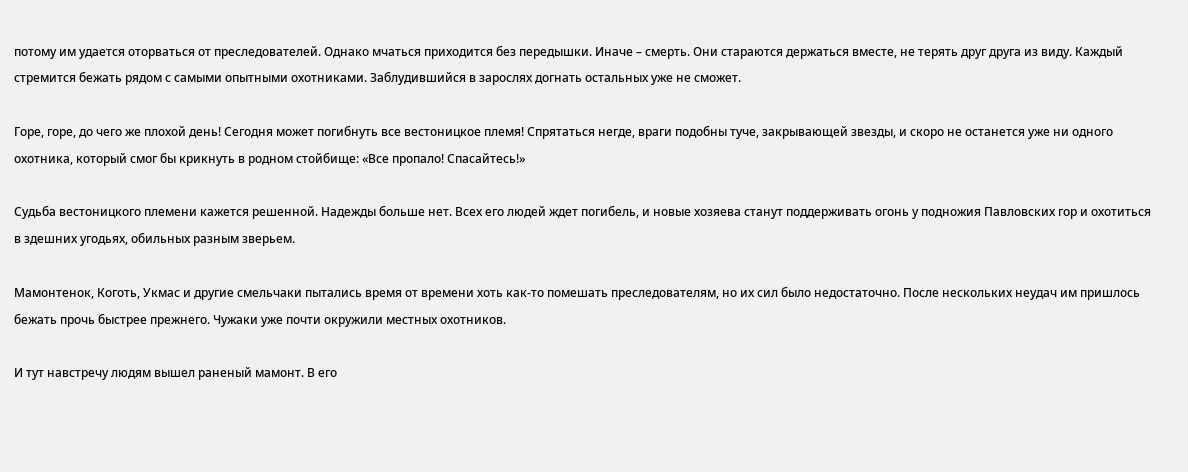потому им удается оторваться от преследователей. Однако мчаться приходится без передышки. Иначе – смерть. Они стараются держаться вместе, не терять друг друга из виду. Каждый стремится бежать рядом с самыми опытными охотниками. Заблудившийся в зарослях догнать остальных уже не сможет.

Горе, горе, до чего же плохой день! Сегодня может погибнуть все вестоницкое племя! Спрятаться негде, враги подобны туче, закрывающей звезды, и скоро не останется уже ни одного охотника, который смог бы крикнуть в родном стойбище: «Все пропало! Спасайтесь!»

Судьба вестоницкого племени кажется решенной. Надежды больше нет. Всех его людей ждет погибель, и новые хозяева станут поддерживать огонь у подножия Павловских гор и охотиться в здешних угодьях, обильных разным зверьем.

Мамонтенок, Коготь, Укмас и другие смельчаки пытались время от времени хоть как-то помешать преследователям, но их сил было недостаточно. После нескольких неудач им пришлось бежать прочь быстрее прежнего. Чужаки уже почти окружили местных охотников.

И тут навстречу людям вышел раненый мамонт. В его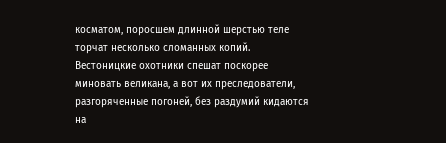косматом, поросшем длинной шерстью теле торчат несколько сломанных копий. Вестоницкие охотники спешат поскорее миновать великана, а вот их преследователи, разгоряченные погоней, без раздумий кидаются на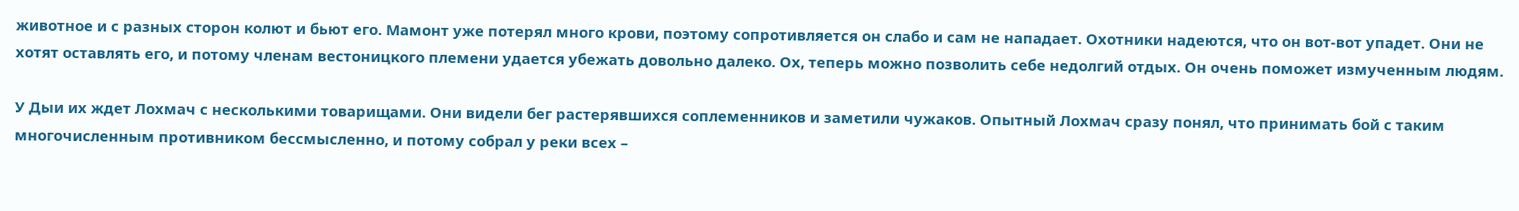животное и с разных сторон колют и бьют его. Мамонт уже потерял много крови, поэтому сопротивляется он слабо и сам не нападает. Охотники надеются, что он вот-вот упадет. Они не хотят оставлять его, и потому членам вестоницкого племени удается убежать довольно далеко. Ох, теперь можно позволить себе недолгий отдых. Он очень поможет измученным людям.

У Дыи их ждет Лохмач с несколькими товарищами. Они видели бег растерявшихся соплеменников и заметили чужаков. Опытный Лохмач сразу понял, что принимать бой с таким многочисленным противником бессмысленно, и потому собрал у реки всех –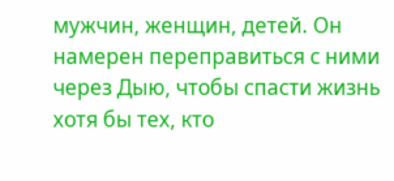мужчин, женщин, детей. Он намерен переправиться с ними через Дыю, чтобы спасти жизнь хотя бы тех, кто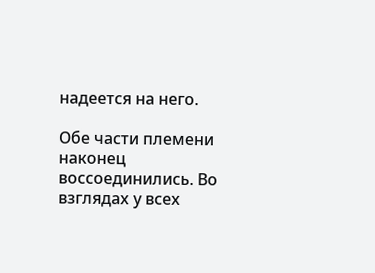надеется на него.

Обе части племени наконец воссоединились. Во взглядах у всех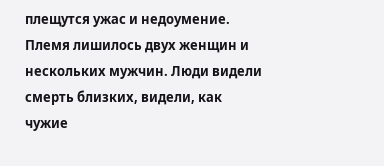плещутся ужас и недоумение. Племя лишилось двух женщин и нескольких мужчин. Люди видели смерть близких, видели, как чужие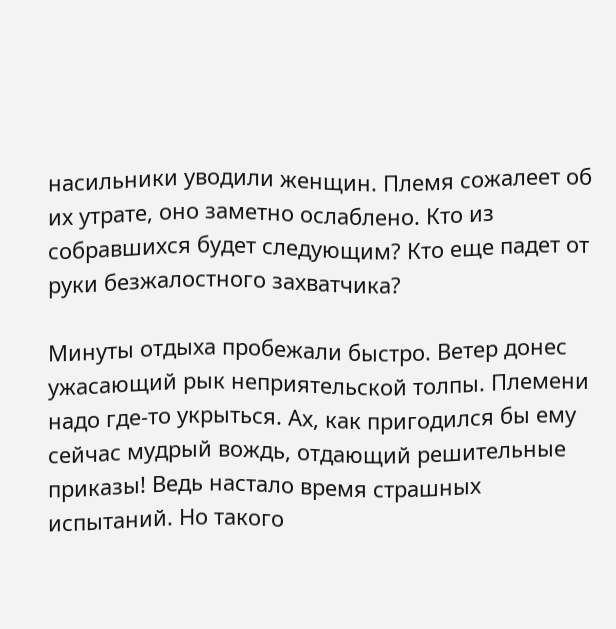насильники уводили женщин. Племя сожалеет об их утрате, оно заметно ослаблено. Кто из собравшихся будет следующим? Кто еще падет от руки безжалостного захватчика?

Минуты отдыха пробежали быстро. Ветер донес ужасающий рык неприятельской толпы. Племени надо где-то укрыться. Ах, как пригодился бы ему сейчас мудрый вождь, отдающий решительные приказы! Ведь настало время страшных испытаний. Но такого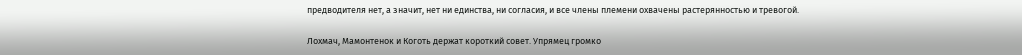предводителя нет, а значит, нет ни единства, ни согласия, и все члены племени охвачены растерянностью и тревогой.

Лохмач, Мамонтенок и Коготь держат короткий совет. Упрямец громко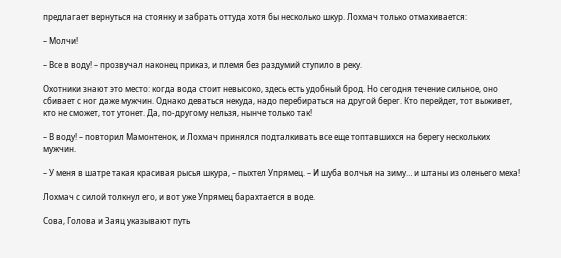предлагает вернуться на стоянку и забрать оттуда хотя бы несколько шкур. Лохмач только отмахивается:

– Молчи!

– Все в воду! – прозвучал наконец приказ, и племя без раздумий ступило в реку.

Охотники знают это место: когда вода стоит невысоко, здесь есть удобный брод. Но сегодня течение сильное, оно сбивает с ног даже мужчин. Однако деваться некуда, надо перебираться на другой берег. Кто перейдет, тот выживет, кто не сможет, тот утонет. Да, по-другому нельзя, нынче только так!

– В воду! – повторил Мамонтенок, и Лохмач принялся подталкивать все еще топтавшихся на берегу нескольких мужчин.

– У меня в шатре такая красивая рысья шкура, – пыхтел Упрямец. – И шуба волчья на зиму… и штаны из оленьего меха!

Лохмач с силой толкнул его, и вот уже Упрямец барахтается в воде.

Сова, Голова и Заяц указывают путь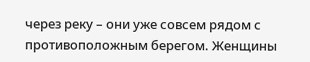через реку – они уже совсем рядом с противоположным берегом. Женщины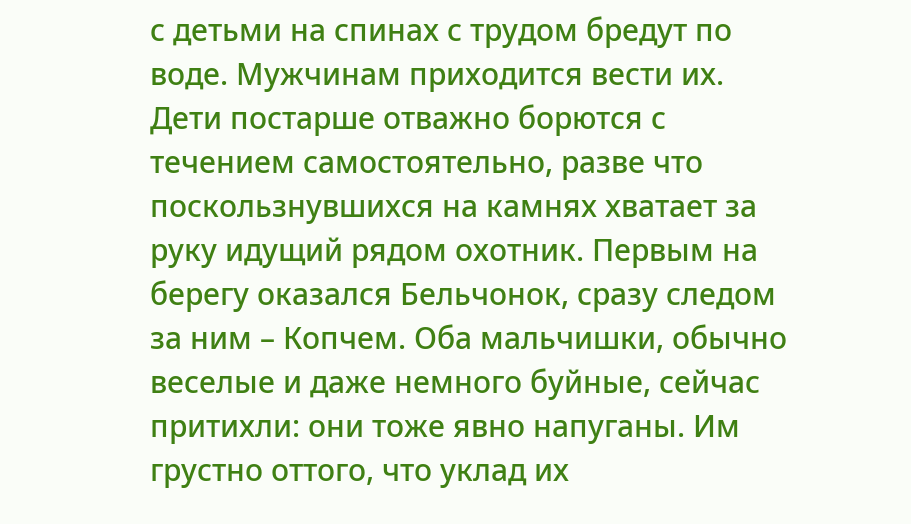с детьми на спинах с трудом бредут по воде. Мужчинам приходится вести их. Дети постарше отважно борются с течением самостоятельно, разве что поскользнувшихся на камнях хватает за руку идущий рядом охотник. Первым на берегу оказался Бельчонок, сразу следом за ним – Копчем. Оба мальчишки, обычно веселые и даже немного буйные, сейчас притихли: они тоже явно напуганы. Им грустно оттого, что уклад их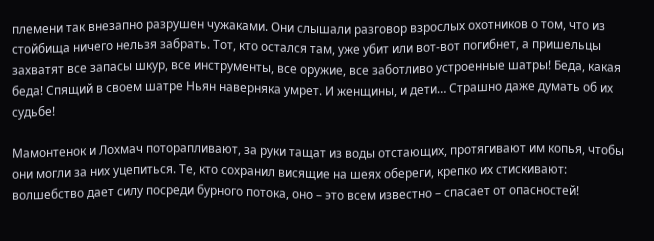племени так внезапно разрушен чужаками. Они слышали разговор взрослых охотников о том, что из стойбища ничего нельзя забрать. Тот, кто остался там, уже убит или вот-вот погибнет, а пришельцы захватят все запасы шкур, все инструменты, все оружие, все заботливо устроенные шатры! Беда, какая беда! Спящий в своем шатре Ньян наверняка умрет. И женщины, и дети… Страшно даже думать об их судьбе!

Мамонтенок и Лохмач поторапливают, за руки тащат из воды отстающих, протягивают им копья, чтобы они могли за них уцепиться. Те, кто сохранил висящие на шеях обереги, крепко их стискивают: волшебство дает силу посреди бурного потока, оно – это всем известно – спасает от опасностей!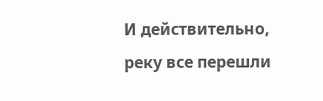И действительно, реку все перешли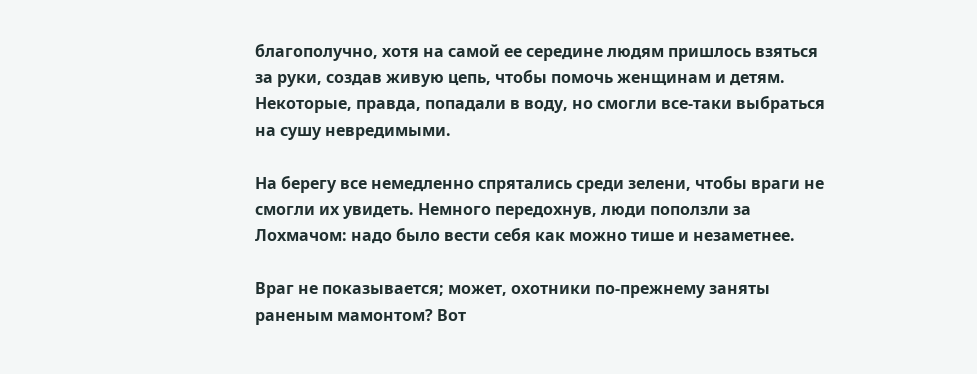благополучно, хотя на самой ее середине людям пришлось взяться за руки, создав живую цепь, чтобы помочь женщинам и детям. Некоторые, правда, попадали в воду, но смогли все-таки выбраться на сушу невредимыми.

На берегу все немедленно спрятались среди зелени, чтобы враги не смогли их увидеть. Немного передохнув, люди поползли за Лохмачом: надо было вести себя как можно тише и незаметнее.

Враг не показывается; может, охотники по-прежнему заняты раненым мамонтом? Вот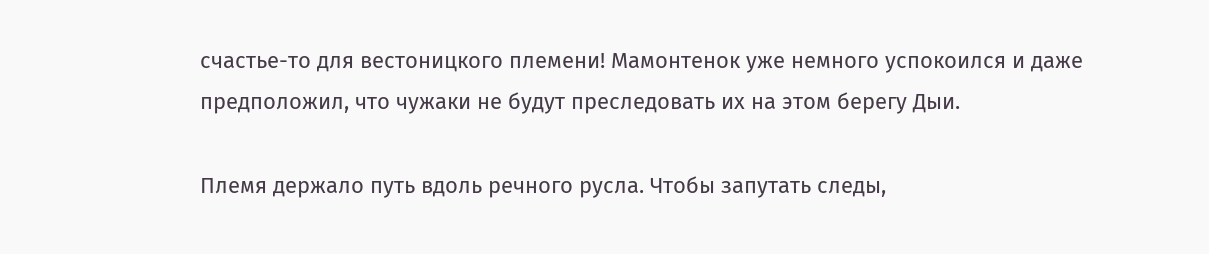счастье-то для вестоницкого племени! Мамонтенок уже немного успокоился и даже предположил, что чужаки не будут преследовать их на этом берегу Дыи.

Племя держало путь вдоль речного русла. Чтобы запутать следы,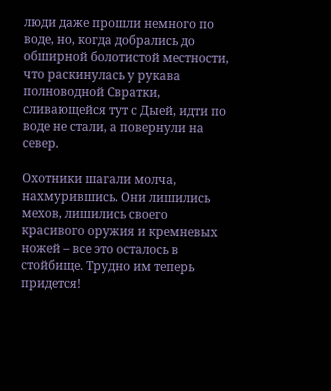люди даже прошли немного по воде, но, когда добрались до обширной болотистой местности, что раскинулась у рукава полноводной Свратки, сливающейся тут с Дыей, идти по воде не стали, а повернули на север.

Охотники шагали молча, нахмурившись. Они лишились мехов, лишились своего красивого оружия и кремневых ножей – все это осталось в стойбище. Трудно им теперь придется!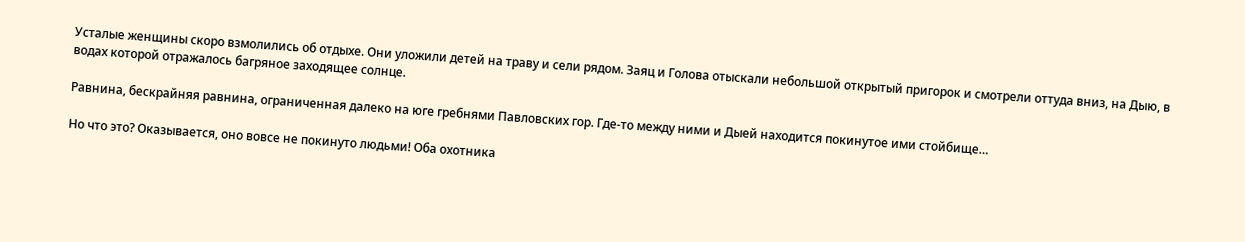Усталые женщины скоро взмолились об отдыхе. Они уложили детей на траву и сели рядом. Заяц и Голова отыскали небольшой открытый пригорок и смотрели оттуда вниз, на Дыю, в водах которой отражалось багряное заходящее солнце.

Равнина, бескрайняя равнина, ограниченная далеко на юге гребнями Павловских гор. Где-то между ними и Дыей находится покинутое ими стойбище…

Но что это? Оказывается, оно вовсе не покинуто людьми! Оба охотника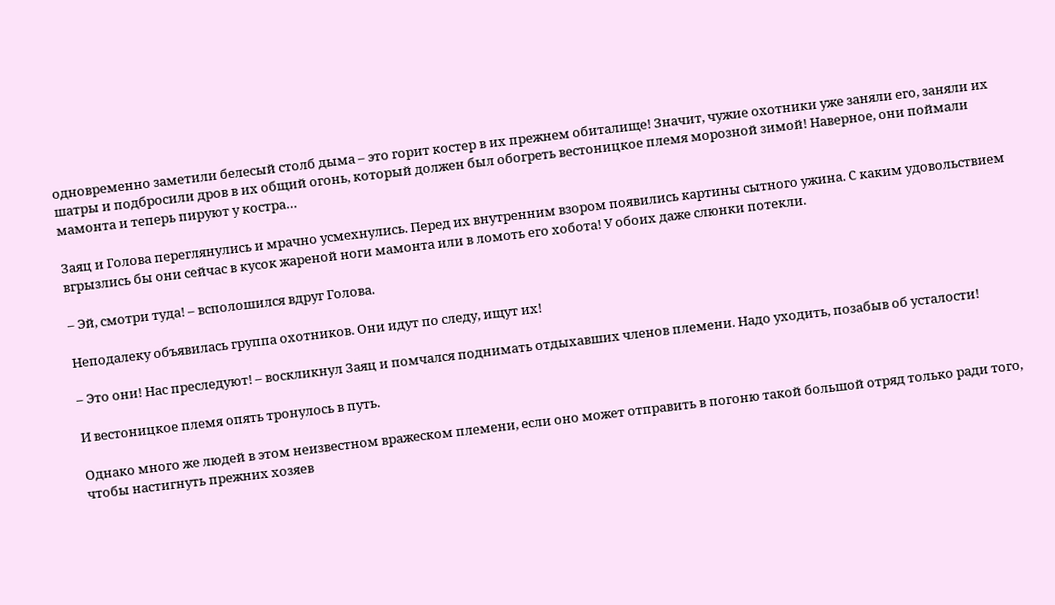одновременно заметили белесый столб дыма – это горит костер в их прежнем обиталище! Значит, чужие охотники уже заняли его, заняли их шатры и подбросили дров в их общий огонь, который должен был обогреть вестоницкое племя морозной зимой! Наверное, они поймали мамонта и теперь пируют у костра…

Заяц и Голова переглянулись и мрачно усмехнулись. Перед их внутренним взором появились картины сытного ужина. С каким удовольствием вгрызлись бы они сейчас в кусок жареной ноги мамонта или в ломоть его хобота! У обоих даже слюнки потекли.

– Эй, смотри туда! – всполошился вдруг Голова.

Неподалеку объявилась группа охотников. Они идут по следу, ищут их!

– Это они! Нас преследуют! – воскликнул Заяц и помчался поднимать отдыхавших членов племени. Надо уходить, позабыв об усталости!

И вестоницкое племя опять тронулось в путь.

Однако много же людей в этом неизвестном вражеском племени, если оно может отправить в погоню такой большой отряд только ради того, чтобы настигнуть прежних хозяев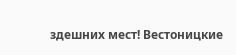здешних мест! Вестоницкие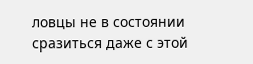ловцы не в состоянии сразиться даже с этой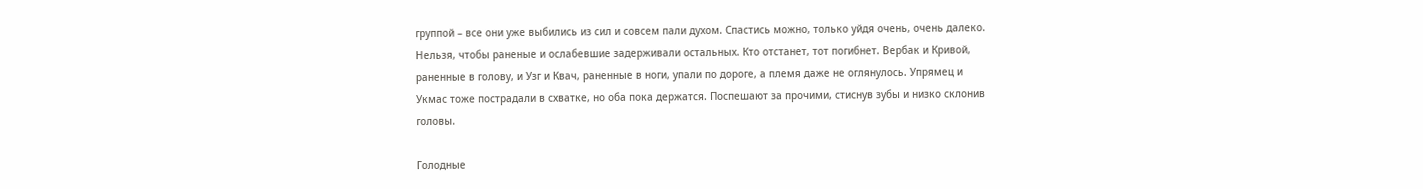группой – все они уже выбились из сил и совсем пали духом. Спастись можно, только уйдя очень, очень далеко. Нельзя, чтобы раненые и ослабевшие задерживали остальных. Кто отстанет, тот погибнет. Вербак и Кривой, раненные в голову, и Узг и Квач, раненные в ноги, упали по дороге, а племя даже не оглянулось. Упрямец и Укмас тоже пострадали в схватке, но оба пока держатся. Поспешают за прочими, стиснув зубы и низко склонив головы.

Голодные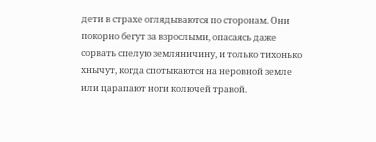дети в страхе оглядываются по сторонам. Они покорно бегут за взрослыми, опасаясь даже сорвать спелую земляничину, и только тихонько хнычут, когда спотыкаются на неровной земле или царапают ноги колючей травой.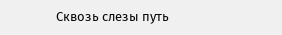Сквозь слезы путь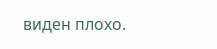виден плохо.